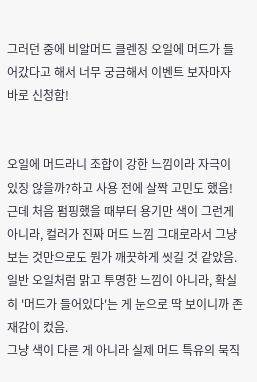그러던 중에 비알머드 클렌징 오일에 머드가 들어갔다고 해서 너무 궁금해서 이벤트 보자마자 바로 신청함!


오일에 머드라니 조합이 강한 느낌이라 자극이 있징 않을까?하고 사용 전에 살짝 고민도 했음!
근데 처음 펌핑했을 때부터 용기만 색이 그런게 아니라, 컬러가 진짜 머드 느낌 그대로라서 그냥 보는 것만으로도 뭔가 깨끗하게 씻길 것 같았음. 일반 오일처럼 맑고 투명한 느낌이 아니라, 확실히 '머드가 들어있다'는 게 눈으로 딱 보이니까 존재감이 컸음.
그냥 색이 다른 게 아니라 실제 머드 특유의 묵직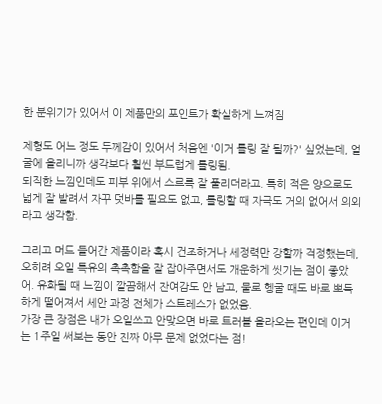한 분위기가 있어서 이 제품만의 포인트가 확실하게 느껴짐

제형도 어느 정도 두께감이 있어서 처음엔 '이거 롤링 잘 될까?' 싶었는데, 얼굴에 올리니까 생각보다 훨씬 부드럽게 롤링됨.
되직한 느낌인데도 피부 위에서 스르륵 잘 풀리더라고. 특히 적은 양으로도 넓게 잘 발려서 자꾸 덧바를 필요도 없고, 롤링할 때 자극도 거의 없어서 의외라고 생각함.

그리고 머드 들어간 제품이라 혹시 건조하거나 세정력만 강할까 걱정했는데, 오히려 오일 특유의 촉촉함을 잘 잡아주면서도 개운하게 씻기는 점이 좋았어. 유화될 때 느낌이 깔끔해서 잔여감도 안 남고, 물로 헹굴 때도 바로 뽀득하게 떨어져서 세안 과정 전체가 스트레스가 없었음.
가장 큰 장점은 내가 오일쓰고 안맞으면 바로 트러블 올라오는 편인데 이거는 1주일 써보는 동안 진짜 아무 문제 없었다는 점!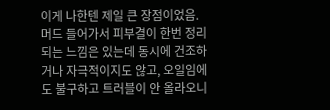이게 나한텐 제일 큰 장점이었음. 머드 들어가서 피부결이 한번 정리되는 느낌은 있는데 동시에 건조하거나 자극적이지도 않고, 오일임에도 불구하고 트러블이 안 올라오니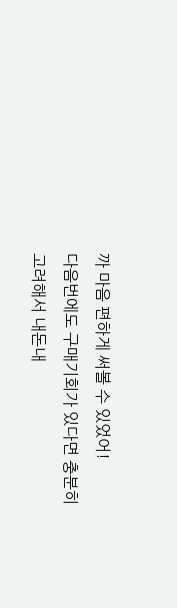까 마음 편하게 써볼 수 있었어!
다음번에도 구매기회가 있다면 충분히 고려해서 내돈내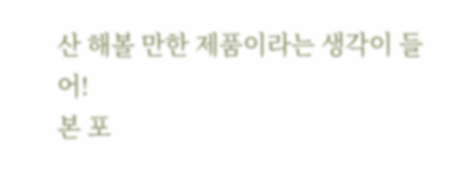산 해볼 만한 제품이라는 생각이 들어!
본 포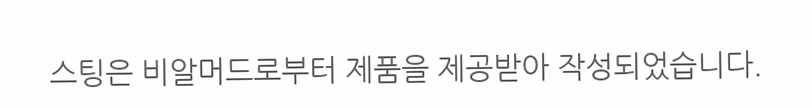스팅은 비알머드로부터 제품을 제공받아 작성되었습니다.